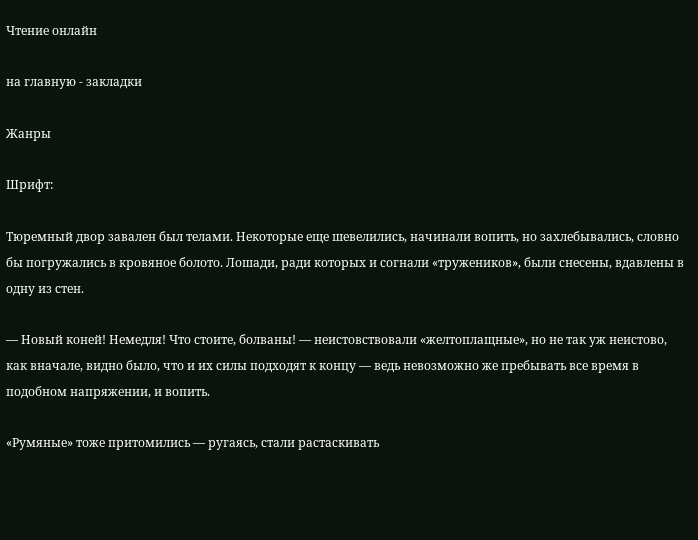Чтение онлайн

на главную - закладки

Жанры

Шрифт:

Тюремный двор завален был телами. Некоторые еще шевелились, начинали вопить, но захлебывались, словно бы погружались в кровяное болото. Лошади, ради которых и согнали «тружеников», были снесены, вдавлены в одну из стен.

— Новый коней! Немедля! Что стоите, болваны! — неистовствовали «желтоплащные», но не так уж неистово, как вначале, видно было, что и их силы подходят к концу — ведь невозможно же пребывать все время в подобном напряжении, и вопить.

«Румяные» тоже притомились — ругаясь, стали растаскивать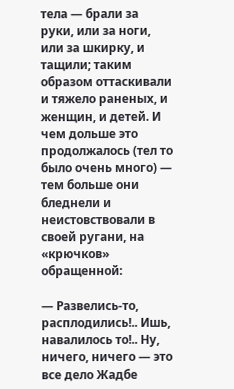тела — брали за руки, или за ноги, или за шкирку, и тащили; таким образом оттаскивали и тяжело раненых, и женщин, и детей. И чем дольше это продолжалось (тел то было очень много) — тем больше они бледнели и неистовствовали в своей ругани, на «крючков» обращенной:

— Развелись-то, расплодились!.. Ишь, навалилось то!.. Ну, ничего, ничего — это все дело Жадбе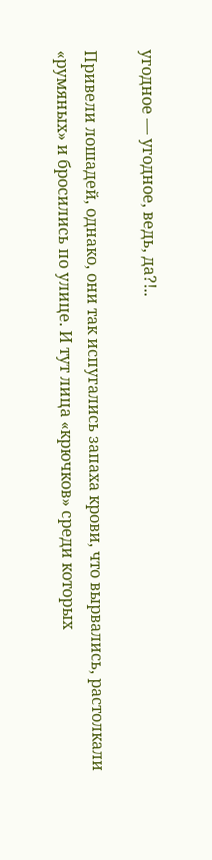угодное — угодное, ведь, да?!..

Привели лошадей, однако, они так испугались запаха крови, что вырвались, растолкали «румяных» и бросились по улице. И тут лица «крючков» среди которых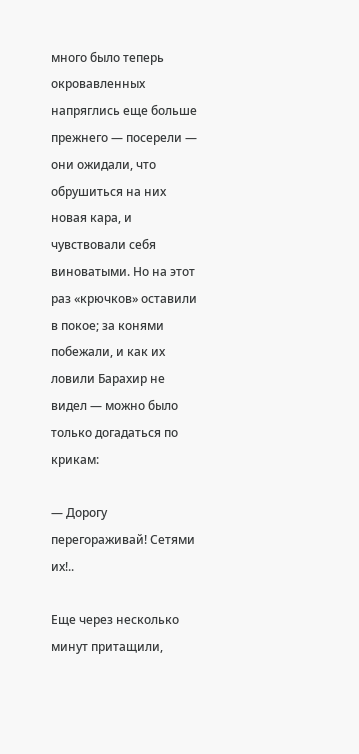много было теперь окровавленных напряглись еще больше прежнего — посерели — они ожидали, что обрушиться на них новая кара, и чувствовали себя виноватыми. Но на этот раз «крючков» оставили в покое; за конями побежали, и как их ловили Барахир не видел — можно было только догадаться по крикам:

— Дорогу перегораживай! Сетями их!..

Еще через несколько минут притащили,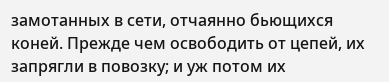замотанных в сети, отчаянно бьющихся коней. Прежде чем освободить от цепей, их запрягли в повозку; и уж потом их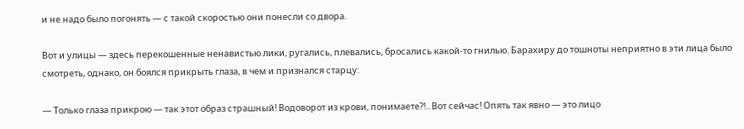и не надо было погонять — с такой скоростью они понесли со двора.

Вот и улицы — здесь перекошенные ненавистью лики, ругались, плевались, бросались какой-то гнилью. Барахиру до тошноты неприятно в эти лица было смотреть, однако, он боялся прикрыть глаза, в чем и признался старцу:

— Только глаза прикрою — так этот образ страшный! Водоворот из крови, понимаете?!.. Вот сейчас! Опять так явно — это лицо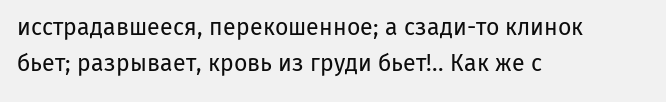исстрадавшееся, перекошенное; а сзади-то клинок бьет; разрывает, кровь из груди бьет!.. Как же с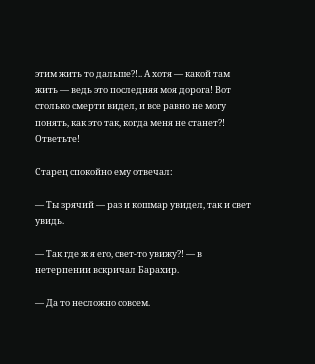этим жить то дальше?!.. А хотя — какой там жить — ведь это последняя моя дорога! Вот столько смерти видел, и все равно не могу понять, как это так, когда меня не станет?! Ответьте!

Старец спокойно ему отвечал:

— Ты зрячий — раз и кошмар увидел, так и свет увидь.

— Так где ж я его, свет-то увижу?! — в нетерпении вскричал Барахир.

— Да то несложно совсем.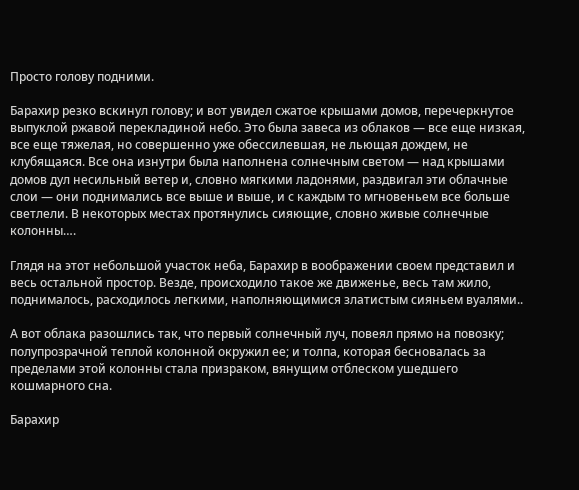Просто голову подними.

Барахир резко вскинул голову; и вот увидел сжатое крышами домов, перечеркнутое выпуклой ржавой перекладиной небо. Это была завеса из облаков — все еще низкая, все еще тяжелая, но совершенно уже обессилевшая, не льющая дождем, не клубящаяся. Все она изнутри была наполнена солнечным светом — над крышами домов дул несильный ветер и, словно мягкими ладонями, раздвигал эти облачные слои — они поднимались все выше и выше, и с каждым то мгновеньем все больше светлели. В некоторых местах протянулись сияющие, словно живые солнечные колонны….

Глядя на этот небольшой участок неба, Барахир в воображении своем представил и весь остальной простор. Везде, происходило такое же движенье, весь там жило, поднималось, расходилось легкими, наполняющимися златистым сияньем вуалями..

А вот облака разошлись так, что первый солнечный луч, повеял прямо на повозку; полупрозрачной теплой колонной окружил ее; и толпа, которая бесновалась за пределами этой колонны стала призраком, вянущим отблеском ушедшего кошмарного сна.

Барахир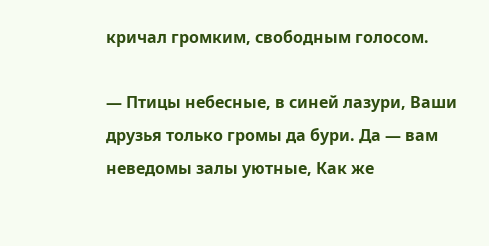кричал громким, свободным голосом.

— Птицы небесные, в синей лазури, Ваши друзья только громы да бури. Да — вам неведомы залы уютные, Как же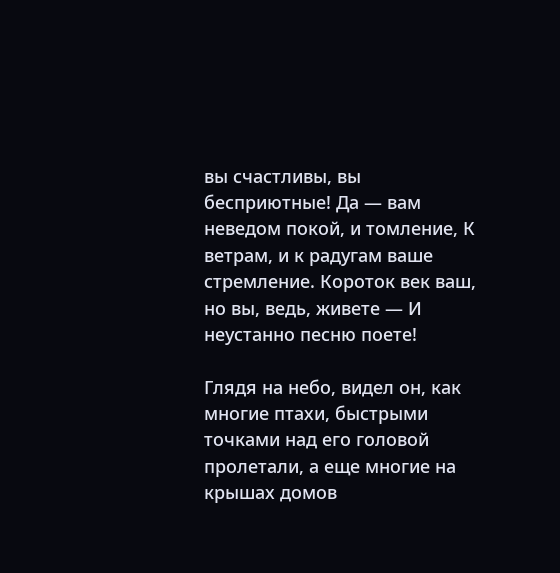вы счастливы, вы бесприютные! Да — вам неведом покой, и томление, К ветрам, и к радугам ваше стремление. Короток век ваш, но вы, ведь, живете — И неустанно песню поете!

Глядя на небо, видел он, как многие птахи, быстрыми точками над его головой пролетали, а еще многие на крышах домов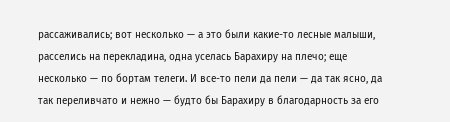рассаживались; вот несколько — а это были какие-то лесные малыши, расселись на перекладина, одна уселась Барахиру на плечо; еще несколько — по бортам телеги. И все-то пели да пели — да так ясно, да так переливчато и нежно — будто бы Барахиру в благодарность за его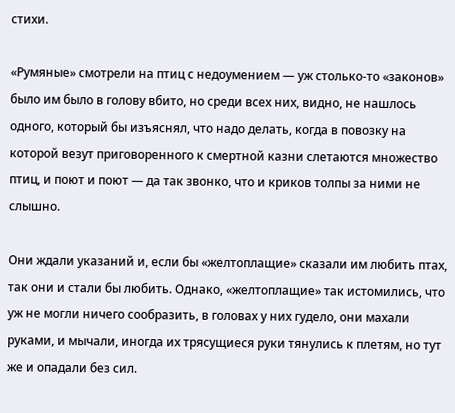стихи.

«Румяные» смотрели на птиц с недоумением — уж столько-то «законов» было им было в голову вбито, но среди всех них, видно, не нашлось одного, который бы изъяснял, что надо делать, когда в повозку на которой везут приговоренного к смертной казни слетаются множество птиц, и поют и поют — да так звонко, что и криков толпы за ними не слышно.

Они ждали указаний и, если бы «желтоплащие» сказали им любить птах, так они и стали бы любить. Однако, «желтоплащие» так истомились, что уж не могли ничего сообразить, в головах у них гудело, они махали руками, и мычали, иногда их трясущиеся руки тянулись к плетям, но тут же и опадали без сил.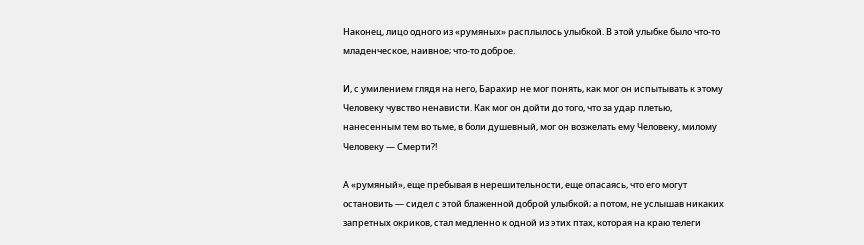Наконец, лицо одного из «румяных» расплылось улыбкой. В этой улыбке было что-то младенческое, наивное; что-то доброе.

И, с умилением глядя на него, Барахир не мог понять, как мог он испытывать к этому Человеку чувство ненависти. Как мог он дойти до того, что за удар плетью, нанесенным тем во тьме, в боли душевный, мог он возжелать ему Человеку, милому Человеку — Смерти?!

А «румяный», еще пребывая в нерешительности, еще опасаясь, что его могут остановить — сидел с этой блаженной доброй улыбкой; а потом, не услышав никаких запретных окриков, стал медленно к одной из этих птах, которая на краю телеги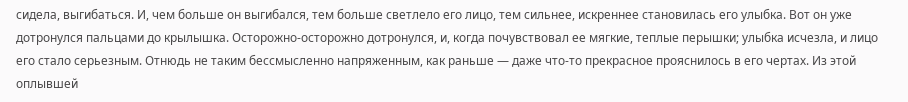сидела, выгибаться. И, чем больше он выгибался, тем больше светлело его лицо, тем сильнее, искреннее становилась его улыбка. Вот он уже дотронулся пальцами до крылышка. Осторожно-осторожно дотронулся, и, когда почувствовал ее мягкие, теплые перышки; улыбка исчезла, и лицо его стало серьезным. Отнюдь не таким бессмысленно напряженным, как раньше — даже что-то прекрасное прояснилось в его чертах. Из этой оплывшей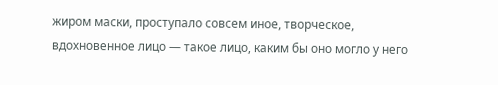жиром маски, проступало совсем иное, творческое, вдохновенное лицо — такое лицо, каким бы оно могло у него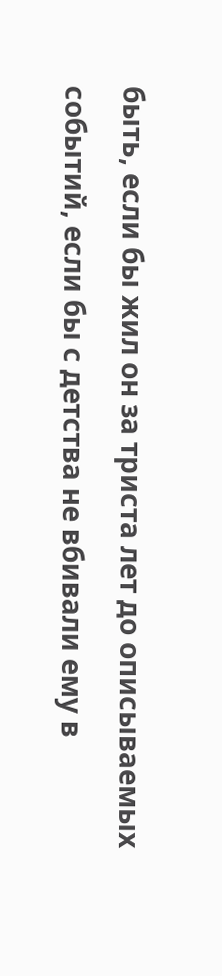быть, если бы жил он за триста лет до описываемых событий, если бы с детства не вбивали ему в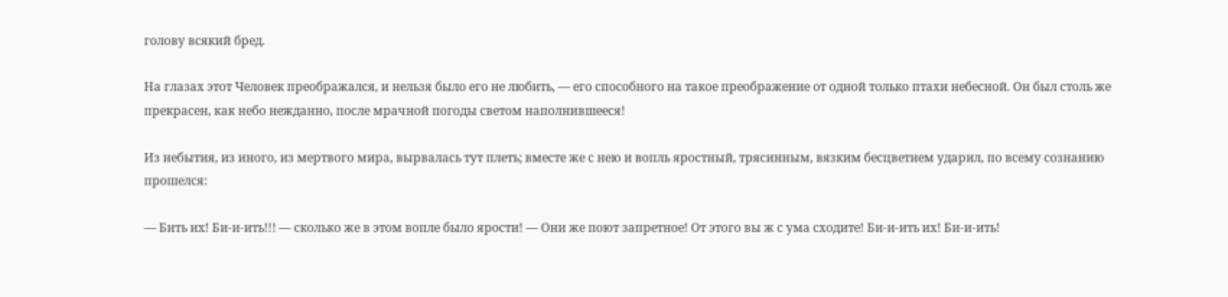голову всякий бред.

На глазах этот Человек преображался, и нельзя было его не любить, — его способного на такое преображение от одной только птахи небесной. Он был столь же прекрасен, как небо нежданно, после мрачной погоды светом наполнившееся!

Из небытия, из иного, из мертвого мира, вырвалась тут плеть; вместе же с нею и вопль яростный, трясинным, вязким бесцветием ударил, по всему сознанию прошелся:

— Бить их! Би-и-ить!!! — сколько же в этом вопле было ярости! — Они же поют запретное! От этого вы ж с ума сходите! Би-и-ить их! Би-и-ить!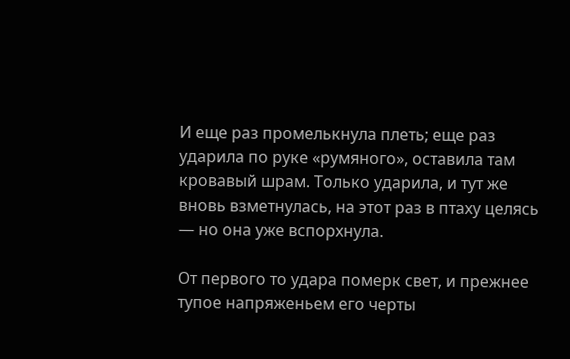И еще раз промелькнула плеть; еще раз ударила по руке «румяного», оставила там кровавый шрам. Только ударила, и тут же вновь взметнулась, на этот раз в птаху целясь — но она уже вспорхнула.

От первого то удара померк свет, и прежнее тупое напряженьем его черты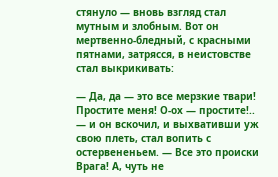стянуло — вновь взгляд стал мутным и злобным. Вот он мертвенно-бледный, с красными пятнами, затрясся, в неистовстве стал выкрикивать:

— Да, да — это все мерзкие твари! Простите меня! О-ох — простите!.. — и он вскочил, и выхвативши уж свою плеть, стал вопить с остервененьем. — Все это происки Врага! А, чуть не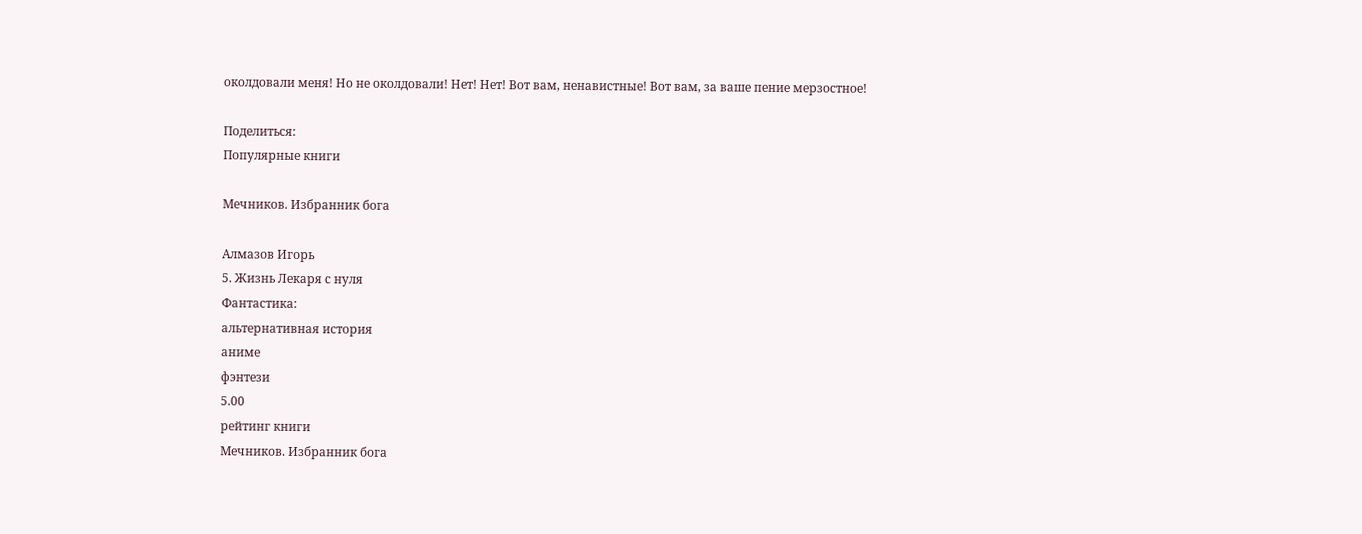околдовали меня! Но не околдовали! Нет! Нет! Вот вам, ненавистные! Вот вам, за ваше пение мерзостное!

Поделиться:
Популярные книги

Мечников. Избранник бога

Алмазов Игорь
5. Жизнь Лекаря с нуля
Фантастика:
альтернативная история
аниме
фэнтези
5.00
рейтинг книги
Мечников. Избранник бога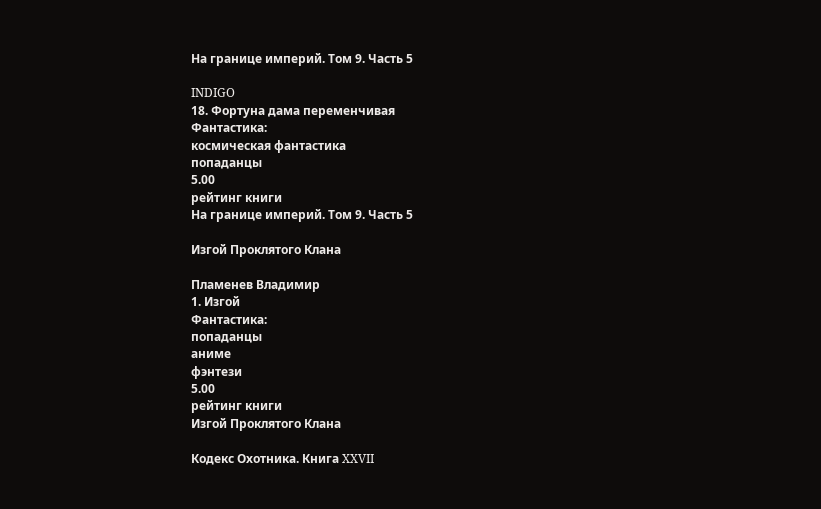На границе империй. Том 9. Часть 5

INDIGO
18. Фортуна дама переменчивая
Фантастика:
космическая фантастика
попаданцы
5.00
рейтинг книги
На границе империй. Том 9. Часть 5

Изгой Проклятого Клана

Пламенев Владимир
1. Изгой
Фантастика:
попаданцы
аниме
фэнтези
5.00
рейтинг книги
Изгой Проклятого Клана

Кодекс Охотника. Книга XXVII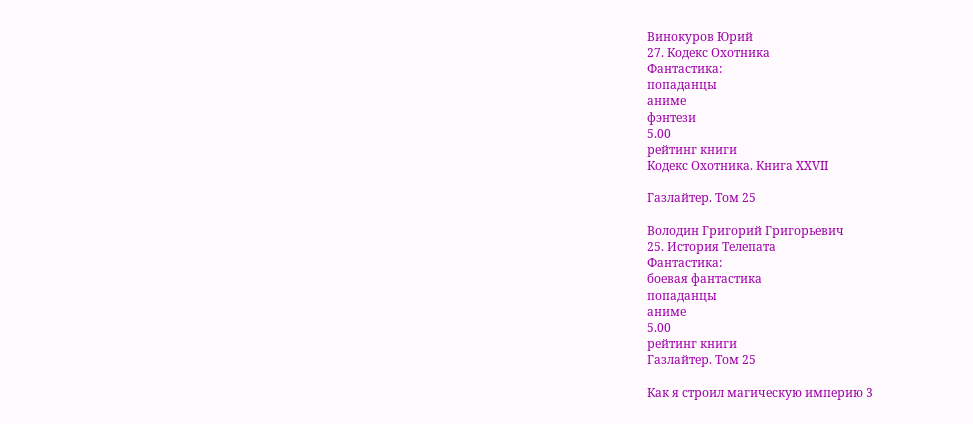Винокуров Юрий
27. Кодекс Охотника
Фантастика:
попаданцы
аниме
фэнтези
5.00
рейтинг книги
Кодекс Охотника. Книга XXVII

Газлайтер. Том 25

Володин Григорий Григорьевич
25. История Телепата
Фантастика:
боевая фантастика
попаданцы
аниме
5.00
рейтинг книги
Газлайтер. Том 25

Как я строил магическую империю 3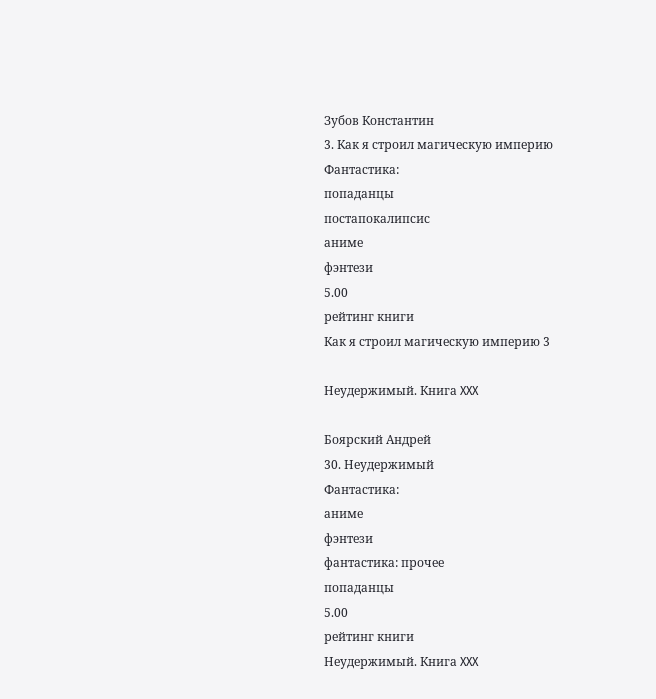Зубов Константин
3. Как я строил магическую империю
Фантастика:
попаданцы
постапокалипсис
аниме
фэнтези
5.00
рейтинг книги
Как я строил магическую империю 3

Неудержимый. Книга XXX

Боярский Андрей
30. Неудержимый
Фантастика:
аниме
фэнтези
фантастика: прочее
попаданцы
5.00
рейтинг книги
Неудержимый. Книга XXX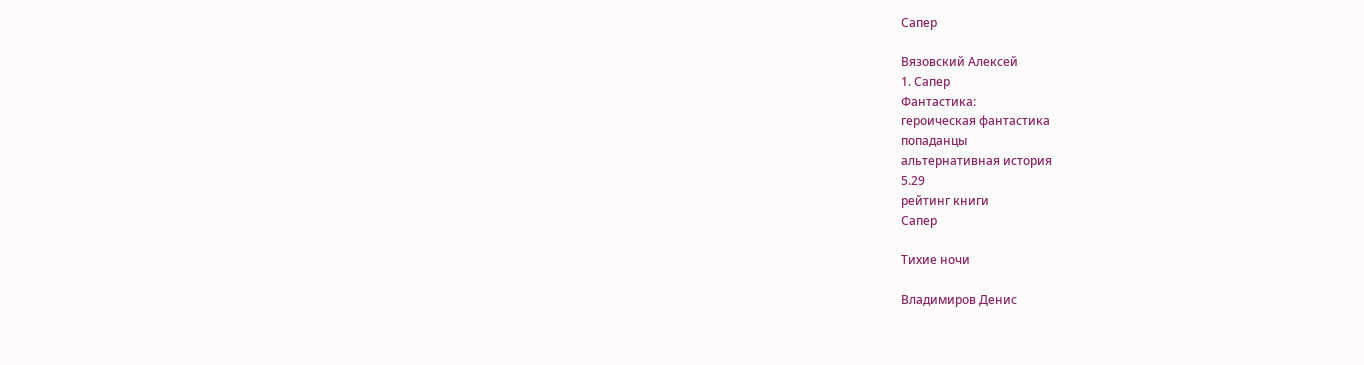Сапер

Вязовский Алексей
1. Сапер
Фантастика:
героическая фантастика
попаданцы
альтернативная история
5.29
рейтинг книги
Сапер

Тихие ночи

Владимиров Денис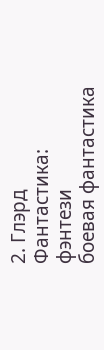2. Глэрд
Фантастика:
фэнтези
боевая фантастика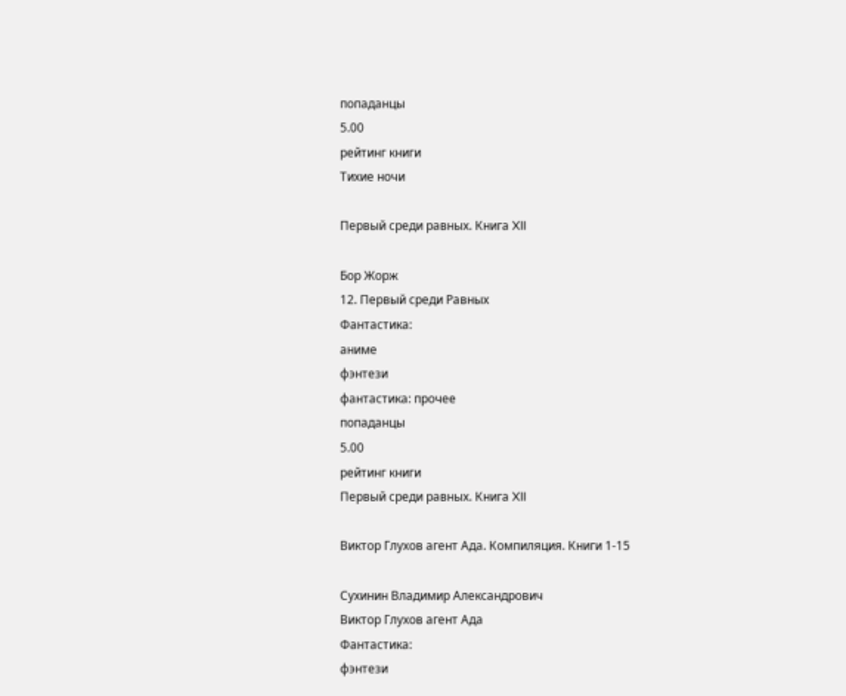попаданцы
5.00
рейтинг книги
Тихие ночи

Первый среди равных. Книга XII

Бор Жорж
12. Первый среди Равных
Фантастика:
аниме
фэнтези
фантастика: прочее
попаданцы
5.00
рейтинг книги
Первый среди равных. Книга XII

Виктор Глухов агент Ада. Компиляция. Книги 1-15

Сухинин Владимир Александрович
Виктор Глухов агент Ада
Фантастика:
фэнтези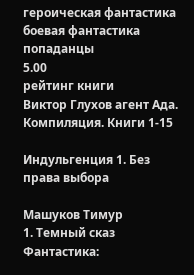героическая фантастика
боевая фантастика
попаданцы
5.00
рейтинг книги
Виктор Глухов агент Ада. Компиляция. Книги 1-15

Индульгенция 1. Без права выбора

Машуков Тимур
1. Темный сказ
Фантастика: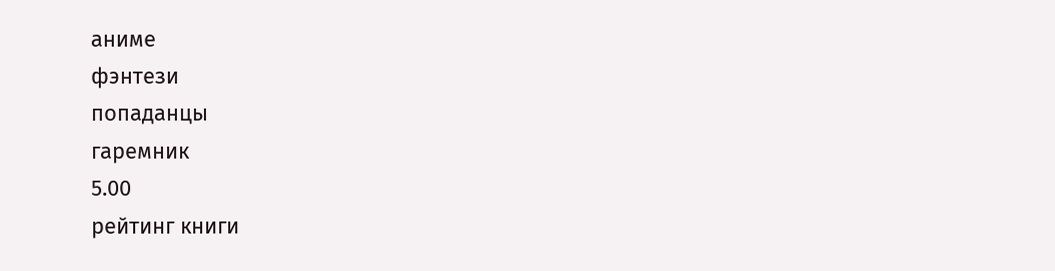аниме
фэнтези
попаданцы
гаремник
5.00
рейтинг книги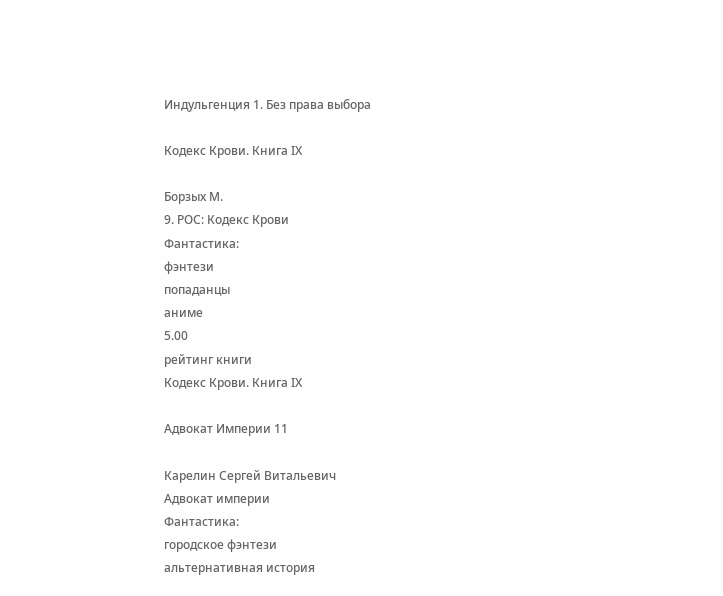Индульгенция 1. Без права выбора

Кодекс Крови. Книга IХ

Борзых М.
9. РОС: Кодекс Крови
Фантастика:
фэнтези
попаданцы
аниме
5.00
рейтинг книги
Кодекс Крови. Книга IХ

Адвокат Империи 11

Карелин Сергей Витальевич
Адвокат империи
Фантастика:
городское фэнтези
альтернативная история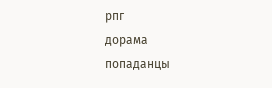рпг
дорама
попаданцы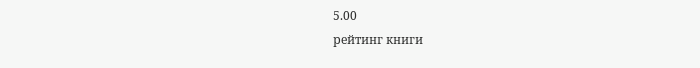5.00
рейтинг книги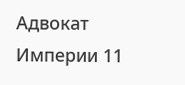Адвокат Империи 11